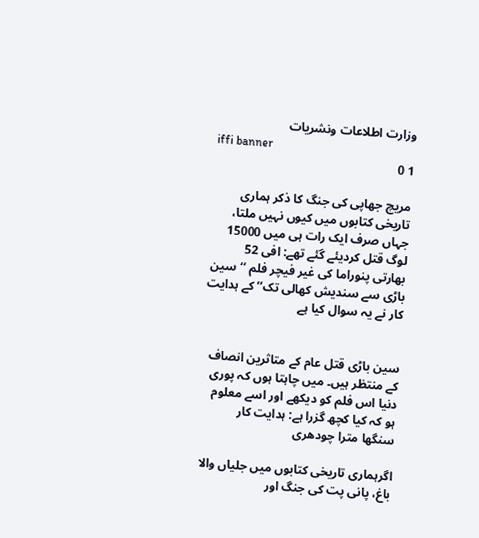وزارت اطلاعات ونشریات
iffi banner
1 0

مریچ جھاپی کی جنگ کا ذکر ہماری تاریخی کتابوں میں کیوں نہیں ملتا، جہاں صرف ایک رات ہی میں 15000 لوگ قتل کردیئے گئے تھے: افی 52 بھارتی پنوراما کی غیر فیچر فلم ‘‘سین باڑی سے سندیش کھالی تک’’ کے ہدایت کار نے یہ سوال کیا ہے


سین باڑی قتل عام کے متاثرین انصاف کے منتظر ہیں۔ میں چاہتا ہوں کہ پوری دنیا اس فلم کو دیکھے اور اسے معلوم ہو کہ کیا کچھ گزرا ہے: ہدایت کار
سنگھا مترا چودھری

اگرہماری تاریخی کتابوں میں جلیاں والا باغ، پانی پت کی جنگ اور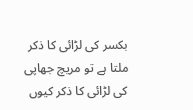بکسر کی لڑائی کا ذکر ملتا ہے تو مریچ جھاپی کی لڑائی کا ذکر کیوں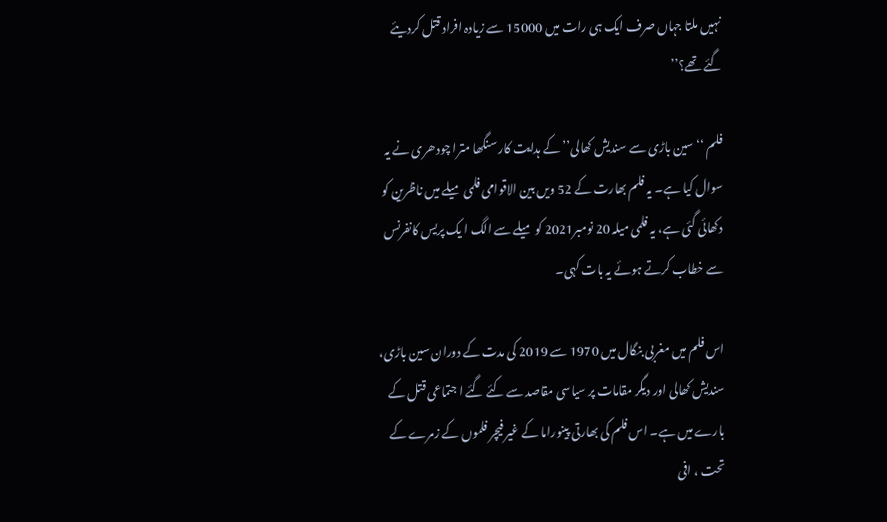نہیں ملتا جہاں صرف ایک ہی رات میں 15000 سے زیادہ افراد قتل کردیئے گئے تھے؟’’

فلم ‘‘ سین باڑی سے سندیش کھالی’’ کے ہدایت کار سنگھا مترا چودھری نے یہ سوال کیا ہے۔ یہ فلم بھارت کے 52 ویں بین الاقوامی فلمی میلے میں ناظرین کو دکھائی گئی ہے، یہ فلمی میلہ 20 نومبر2021 کو میلے سے الگ ا یک پریس کانفرنس سے خطاب کرتے ہوئے یہ بات کہی۔

اس فلم میں مغربی بنگال میں 1970 سے 2019 کی مدت کے دوران سین باڑی، سندیش کھالی اور دیگر مقامات پر سیاسی مقاصد سے کئے گئے ا جتماعی قتل کے بارے میں ہے۔ اس فلم کی بھارتی پینوراما کے غیر فیچر فلموں کے زمرے کے تحت ، افی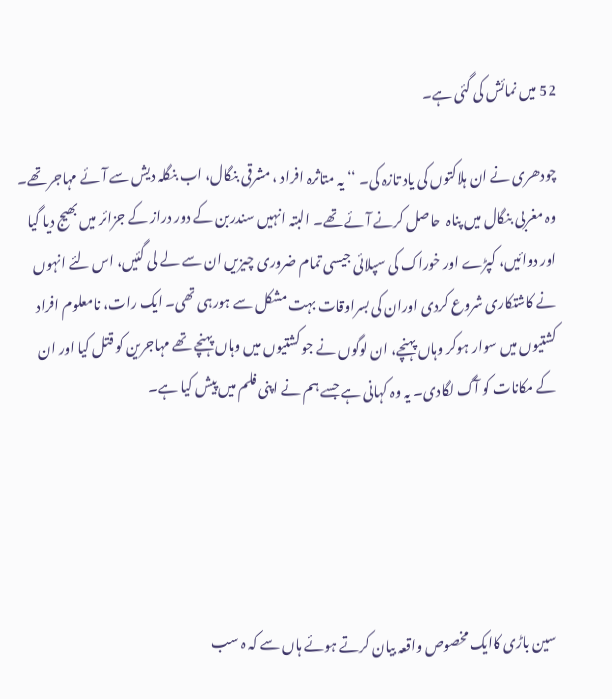52 میں نمائش کی گئی ہے۔

چودھری نے ان ہلاکتوں کی یاد تازہ کی۔ ‘‘ یہ متاثرہ افراد ، مشرقی بنگال، اب بنگلہ دیش سے آئے مہاجر تھے۔ وہ مغربی بنگال میں پناہ  حاصل کرنے آئے تھے۔ البتہ انہیں سندربن کے دور دراز کے جزائر میں بھیج دیا گیا اور دوائیں، کپڑے اور خوراک کی سپلائی جیسی تمام ضروری چیزیں ان سے لے لی گئیں، اس لئے انہوں نے کاشتکاری شروع کردی اوران کی بسراوقات بہت مشکل سے ہورہی تھی۔ ایک رات، نامعلوم افراد کشتیوں میں سوار ہوکر وہاں پہنچے، ان لوگوں نے جو کشتیوں میں وہاں پہنچے تھے مہاجرین کو قتل کیا اور ان کے مکانات کو آگ لگادی۔ یہ وہ کہانی ہے جسے ہم نے اپنی فلم میں پیش کیا ہے۔





سین باڑی کاایک مخصوص واقعہ بیان کرتے ہوئے ہاں سے کہ ہ سب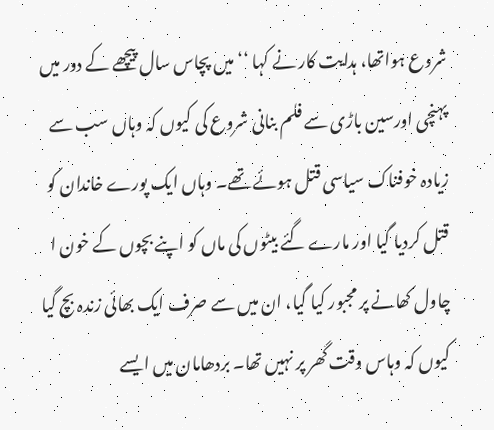شروع ہواتھا، ہدایت کار نے کہا ‘‘ میں پچاس سال پیچھے کے دور میں پہنچی اورسین باڑی سے فلم بنانی شروع کی کیوں کہ وہاں سب سے زیادہ خوفناک سیاسی قتل ہوئے تھے۔ وہاں ایک پورے خاندان کو قتل کردیا گیا اور مارے گئے بیٹوں کی ماں کو اپنے بچوں کے خون ا چاول کھانے پر مجبور کیا گیا، ان میں سے صرف ایک بھائی زندہ بچ گیا کیوں کہ وہاس وقت گھر پر نہیں تھا۔ بردھامان میں ایسے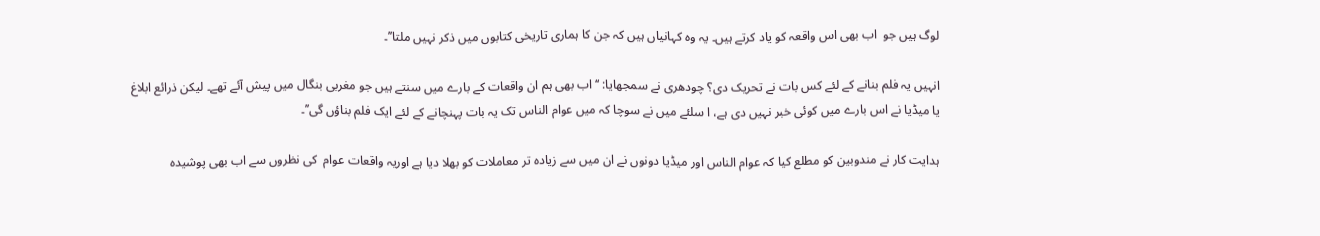لوگ ہیں جو  اب بھی اس واقعہ کو یاد کرتے ہیں۔ یہ وہ کہانیاں ہیں کہ جن کا ہماری تاریخی کتابوں میں ذکر نہیں ملتا’’۔

انہیں یہ فلم بنانے کے لئے کس بات نے تحریک دی؟ چودھری نے سمجھایا: ‘‘اب بھی ہم ان واقعات کے بارے میں سنتے ہیں جو مغربی بنگال میں پیش آئے تھے۔ لیکن ذرائع ابلاغ  یا میڈیا نے اس بارے میں کوئی خبر نہیں دی ہے، ا سلئے میں نے سوچا کہ میں عوام الناس تک یہ بات پہنچانے کے لئے ایک فلم بناؤں گی’’۔

ہدایت کار نے مندوبین کو مطلع کیا کہ عوام الناس اور میڈیا دونوں نے ان میں سے زیادہ تر معاملات کو بھلا دیا ہے اوریہ واقعات عوام  کی نظروں سے اب بھی پوشیدہ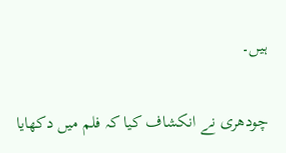ہیں۔

چودھری نے انکشاف کیا کہ فلم میں دکھایا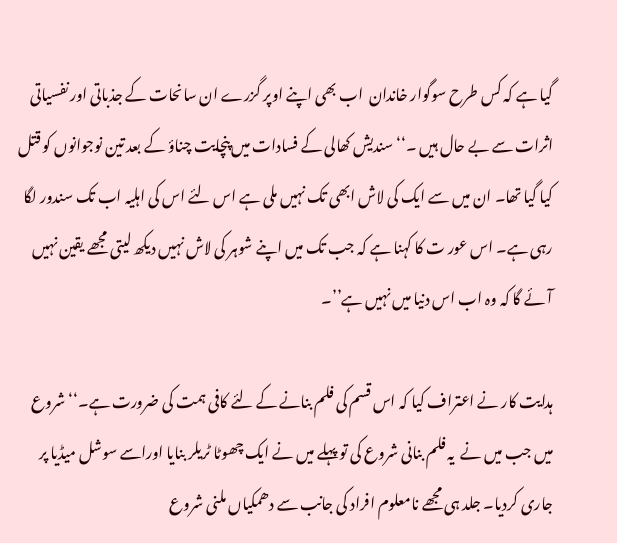گیا ہے کہ کس طرح سوگوار خاندان  اب بھی اپنے اوپر گزرے ان سانحات کے جذباتی اور نفسیاتی اثرات سے بے حال ہیں ۔‘‘ سندیش کھالی کے فسادات میں پنچایت چناؤ کے بعد تین نوجوانوں کو قتل کیا گیا تھا۔ ان میں سے ایک کی لاش ابھی تک نہیں ملی ہے اس لئے اس کی اہلیہ اب تک سندور لگا رہی ہے۔ اس عور ت کا کہنا ہے کہ جب تک میں اپنے شوہر کی لاش نہیں دیکھ لیتی مجھے یقین نہیں آئے گا کہ وہ اب اس دنیا میں نہیں ہے’’۔

ہدایت کار نے اعتراف کیا کہ اس قسم کی فلم بنانے کے لئے کافی ہمت کی ضرورت ہے۔‘‘شروع میں جب میں نے  یہ فلم بنانی شروع کی تو پہلے میں نے ایک چھوٹا ٹریلر بنایا اوراسے سوشل میڈیا پر جاری کردیا۔ جلد ہی مجھے نامعلوم افراد کی جانب سے دھمکیاں ملنی شروع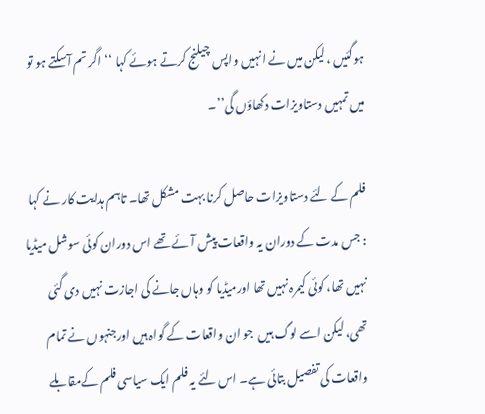ہوگئیں ، لیکن میں نے انہیں واپس چیلنج کرتے ہوئے کہا ‘‘اگر تم آسکتے ہو تو میں تمہیں دستاویزات دکھاؤں گی’’۔

فلم کے لئے دستاویزات حاصل کرنا بہت مشکل تھا۔ تاہم ہدایت کار نے کہا : جس مدت کے دوران یہ واقعات پیش آئے تھے اس دوران کوئی سوشل میڈیا نہیں تھا، کوئی کیمرہ نہیں تھا اورمیڈیا کو وہاں جانے کی اجازت نہیں دی گئی تھی، لیکن اسے لوگ ہیں  جو ان واقعات کے گواہ ہیں اورجنہوں نے تمام واقعات کی تفصیل بتائی ہے۔ اس لئے یہ فلم ایک سیاسی فلم کےمقابلے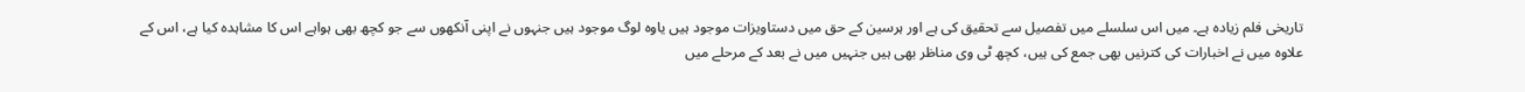تاریخی فلم زیادہ ہے۔ میں اس سلسلے میں تفصیل سے تحقیق کی ہے اور ہرسین کے حق میں دستاویزات موجود ہیں یاوہ لوگ موجود ہیں جنہوں نے اپنی آنکھوں سے جو کچھ بھی ہواہے اس کا مشاہدہ کیا ہے، اس کے علاوہ میں نے اخبارات کی کترنیں بھی جمع کی ہیں، کچھ ٹی وی مناظر بھی ہیں جنہیں میں نے بعد کے مرحلے میں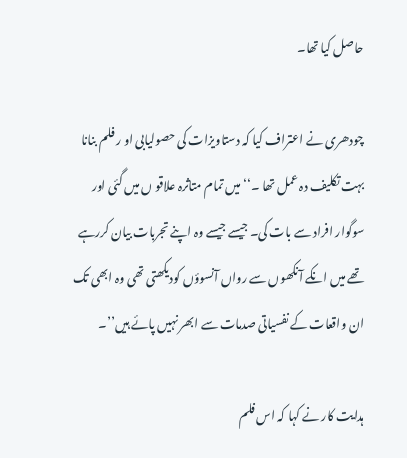حاصل کیا تھا۔

چودھری نے اعتراف کیا کہ دستاویزات کی حصولیابی او ر فلم بنانا بہت تکلیف دہ عمل تھا ۔‘‘ میں تمام متاثرہ علاقو ں میں گئی اور سوگوار افراد سے بات کی۔ جیسے جیسے وہ اپنے تجربات بیان کررہے تھے میں انکے آنکھوں سے رواں آنسوؤں کودیکھتی تھی وہ ابھی تک ان واقعات کے نفسیاتی صدمات سے ابھر نہیں پائے ہیں’’۔

ہدایت کار نے کہا کہ اس فلم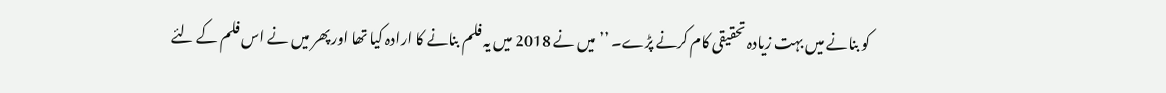کو بنانے میں بہت زیادہ تحقیقی کام کرنے پڑے۔ ’’ میں نے 2018 میں یہ فلم بنانے کا ارادہ کیا تھا اور پھر میں نے اس فلم کے لئے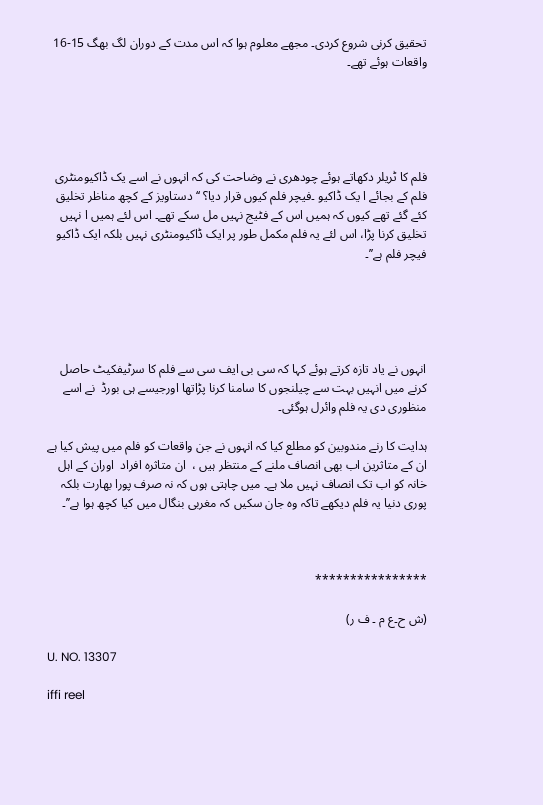تحقیق کرنی شروع کردی۔ مجھے معلوم ہوا کہ اس مدت کے دوران لگ بھگ 15-16 واقعات ہوئے تھے۔





فلم کا ٹریلر دکھاتے ہوئے چودھری نے وضاحت کی کہ انہوں نے اسے یک ڈاکیومنٹری فلم کے بجائے ا یک ڈاکیو ۔فیچر فلم کیوں قرار دیا؟ ‘‘دستاویز کے کچھ مناظر تخلیق کئے گئے تھے کیوں کہ ہمیں اس کے فٹیج نہیں مل سکے تھے۔ اس لئے ہمیں ا نہیں تخلیق کرنا پڑا، اس لئے یہ فلم مکمل طور پر ایک ڈاکیومنٹری نہیں بلکہ ایک ڈاکیو فیچر فلم ہے’’۔





انہوں نے یاد تازہ کرتے ہوئے کہا کہ سی بی ایف سی سے فلم کا سرٹیفکیٹ حاصل کرنے میں انہیں بہت سے چیلنجوں کا سامنا کرنا پڑاتھا اورجیسے ہی بورڈ  نے اسے منظوری دی یہ فلم وائرل ہوگئی۔

ہدایت کا رنے مندوبین کو مطلع کیا کہ انہوں نے جن واقعات کو فلم میں پیش کیا ہے ان کے متاثرین اب بھی انصاف ملنے کے منتظر ہیں ،  ان متاثرہ افراد  اوران کے اہل خانہ کو اب تک انصاف نہیں ملا ہے۔ میں چاہتی ہوں کہ نہ صرف پورا بھارت بلکہ پوری دنیا یہ فلم دیکھے تاکہ وہ جان سکیں کہ مغربی بنگال میں کیا کچھ ہوا ہے’’۔



****************

(ش ح۔ع م ۔ ف ر)

U. NO. 13307

iffi reel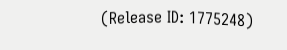(Release ID: 1775248)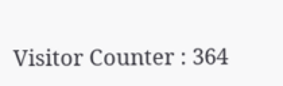Visitor Counter : 364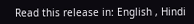Read this release in: English , Hindi